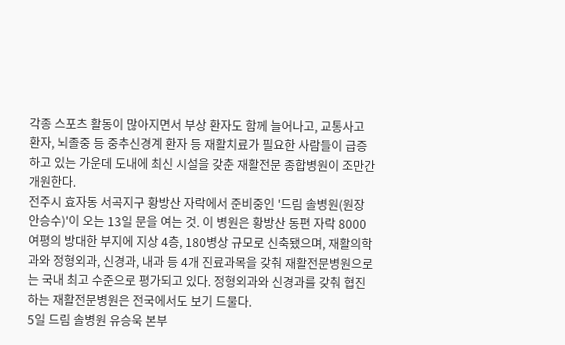각종 스포츠 활동이 많아지면서 부상 환자도 함께 늘어나고, 교통사고 환자, 뇌졸중 등 중추신경계 환자 등 재활치료가 필요한 사람들이 급증하고 있는 가운데 도내에 최신 시설을 갖춘 재활전문 종합병원이 조만간 개원한다.
전주시 효자동 서곡지구 황방산 자락에서 준비중인 '드림 솔병원(원장 안승수)'이 오는 13일 문을 여는 것. 이 병원은 황방산 동편 자락 8000여평의 방대한 부지에 지상 4층, 180병상 규모로 신축됐으며, 재활의학과와 정형외과, 신경과, 내과 등 4개 진료과목을 갖춰 재활전문병원으로는 국내 최고 수준으로 평가되고 있다. 정형외과와 신경과를 갖춰 협진하는 재활전문병원은 전국에서도 보기 드물다.
5일 드림 솔병원 유승욱 본부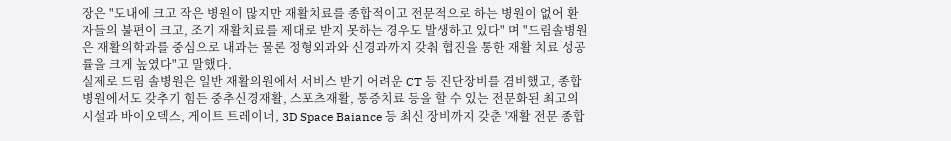장은 "도내에 크고 작은 병원이 많지만 재활치료를 종합적이고 전문적으로 하는 병원이 없어 환자들의 불편이 크고, 조기 재활치료를 제대로 받지 못하는 경우도 발생하고 있다" 며 "드림솔병원은 재활의학과를 중심으로 내과는 물론 정형외과와 신경과까지 갖춰 협진을 통한 재활 치료 성공률을 크게 높였다"고 말했다.
실제로 드림 솔병원은 일반 재활의원에서 서비스 받기 어려운 CT 등 진단장비를 겸비했고, 종합병원에서도 갖추기 힘든 중추신경재활, 스포츠재활, 통증치료 등을 할 수 있는 전문화된 최고의 시설과 바이오덱스, 게이트 트레이너, 3D Space Baiance 등 최신 장비까지 갖춘 '재활 전문 종합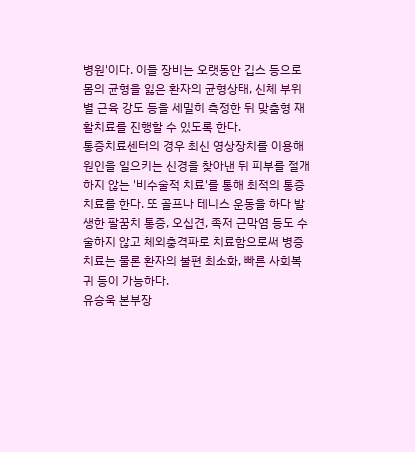병원'이다. 이들 장비는 오랫동안 깁스 등으로 몸의 균형을 잃은 환자의 균형상태, 신체 부위별 근육 강도 등을 세밀히 측정한 뒤 맞춤형 재활치료를 진행할 수 있도록 한다.
통증치료센터의 경우 최신 영상장치를 이용해 원인을 일으키는 신경을 찾아낸 뒤 피부를 절개하지 않는 '비수술적 치료'를 통해 최적의 통증치료를 한다. 또 골프나 테니스 운동을 하다 발생한 팔꿈치 통증, 오십견, 족저 근막염 등도 수술하지 않고 체외충격파로 치료함으로써 병증치료는 물론 환자의 불편 최소화, 빠른 사회복귀 등이 가능하다.
유승욱 본부장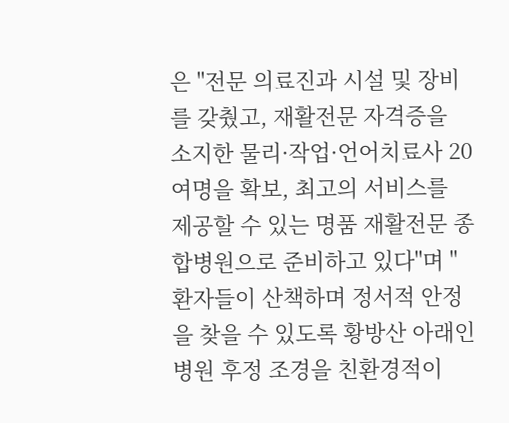은 "전문 의료진과 시설 및 장비를 갖췄고, 재활전문 자격증을 소지한 물리·작업·언어치료사 20여명을 확보, 최고의 서비스를 제공할 수 있는 명품 재활전문 종합병원으로 준비하고 있다"며 "환자들이 산책하며 정서적 안정을 찾을 수 있도록 황방산 아래인 병원 후정 조경을 친환경적이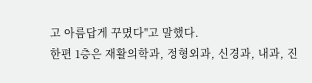고 아름답게 꾸몄다"고 말했다.
한편 1층은 재활의학과, 정형외과, 신경과, 내과, 진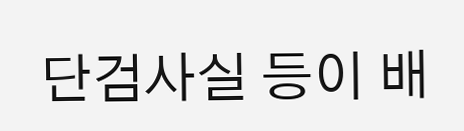단검사실 등이 배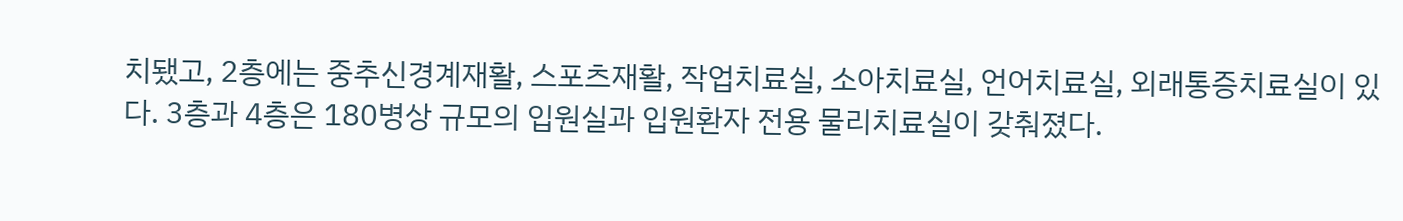치됐고, 2층에는 중추신경계재활, 스포츠재활, 작업치료실, 소아치료실, 언어치료실, 외래통증치료실이 있다. 3층과 4층은 180병상 규모의 입원실과 입원환자 전용 물리치료실이 갖춰졌다.